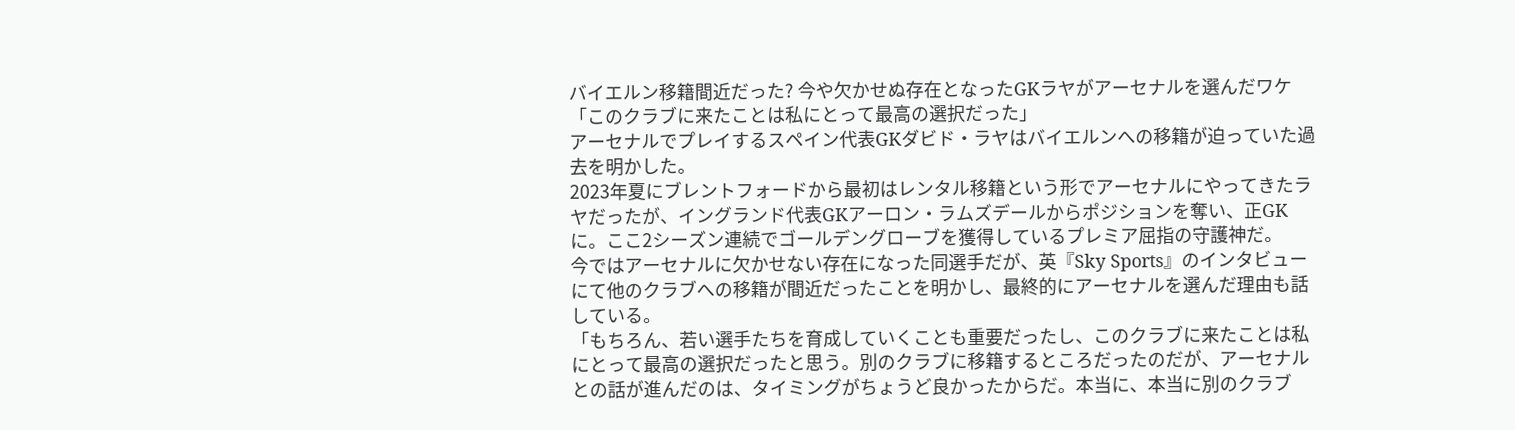バイエルン移籍間近だった? 今や欠かせぬ存在となったGKラヤがアーセナルを選んだワケ 「このクラブに来たことは私にとって最高の選択だった」
アーセナルでプレイするスペイン代表GKダビド・ラヤはバイエルンへの移籍が迫っていた過去を明かした。
2023年夏にブレントフォードから最初はレンタル移籍という形でアーセナルにやってきたラヤだったが、イングランド代表GKアーロン・ラムズデールからポジションを奪い、正GKに。ここ2シーズン連続でゴールデングローブを獲得しているプレミア屈指の守護神だ。
今ではアーセナルに欠かせない存在になった同選手だが、英『Sky Sports』のインタビューにて他のクラブへの移籍が間近だったことを明かし、最終的にアーセナルを選んだ理由も話している。
「もちろん、若い選手たちを育成していくことも重要だったし、このクラブに来たことは私にとって最高の選択だったと思う。別のクラブに移籍するところだったのだが、アーセナルとの話が進んだのは、タイミングがちょうど良かったからだ。本当に、本当に別のクラブ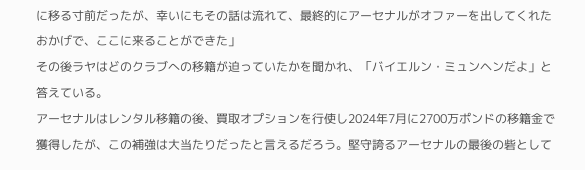に移る寸前だったが、幸いにもその話は流れて、最終的にアーセナルがオファーを出してくれたおかげで、ここに来ることができた」
その後ラヤはどのクラブへの移籍が迫っていたかを聞かれ、「バイエルン・ミュンヘンだよ」と答えている。
アーセナルはレンタル移籍の後、買取オプションを行使し2024年7月に2700万ポンドの移籍金で獲得したが、この補強は大当たりだったと言えるだろう。堅守誇るアーセナルの最後の砦として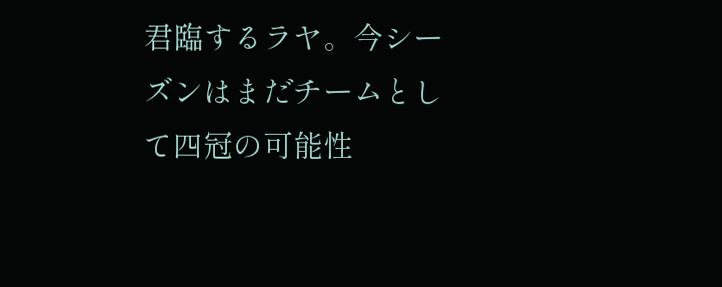君臨するラヤ。今シーズンはまだチームとして四冠の可能性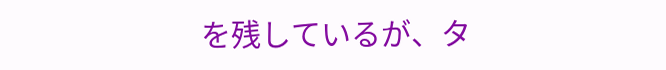を残しているが、タ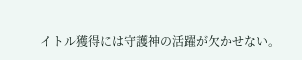イトル獲得には守護神の活躍が欠かせない。